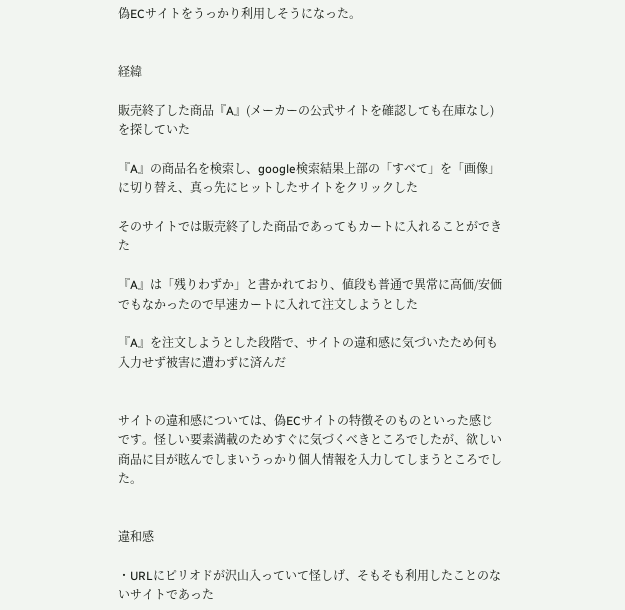偽ECサイトをうっかり利用しそうになった。


経緯

販売終了した商品『A』(メーカーの公式サイトを確認しても在庫なし)を探していた

『A』の商品名を検索し、google検索結果上部の「すべて」を「画像」に切り替え、真っ先にヒットしたサイトをクリックした

そのサイトでは販売終了した商品であってもカートに入れることができた

『A』は「残りわずか」と書かれており、値段も普通で異常に高価/安価でもなかったので早速カートに入れて注文しようとした

『A』を注文しようとした段階で、サイトの違和感に気づいたため何も入力せず被害に遭わずに済んだ


サイトの違和感については、偽ECサイトの特徴そのものといった感じです。怪しい要素満載のためすぐに気づくべきところでしたが、欲しい商品に目が眩んでしまいうっかり個人情報を入力してしまうところでした。


違和感

・URLにピリオドが沢山入っていて怪しげ、そもそも利用したことのないサイトであった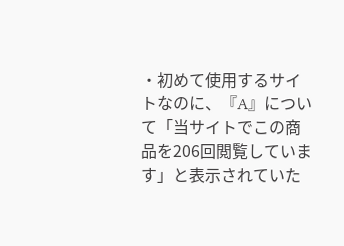・初めて使用するサイトなのに、『A』について「当サイトでこの商品を206回閲覧しています」と表示されていた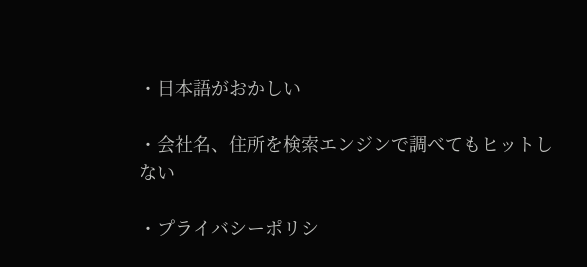・日本語がおかしい

・会社名、住所を検索エンジンで調べてもヒットしない

・プライバシーポリシ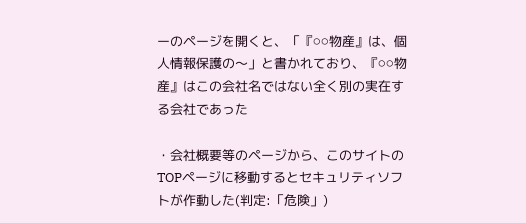ーのページを開くと、「『⚪⚪物産』は、個人情報保護の〜」と書かれており、『⚪⚪物産』はこの会社名ではない全く別の実在する会社であった

・会社概要等のページから、このサイトのTOPページに移動するとセキュリティソフトが作動した(判定:「危険」)